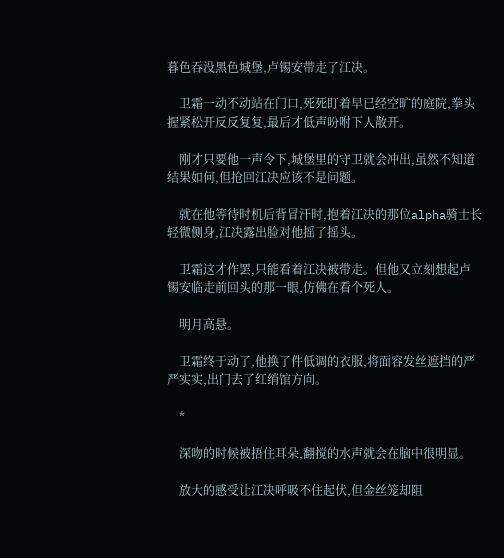暮色吞没黑色城堡,卢锡安带走了江决。

    卫霜一动不动站在门口,死死盯着早已经空旷的庭院,拳头握紧松开反反复复,最后才低声吩咐下人散开。

    刚才只要他一声令下,城堡里的守卫就会冲出,虽然不知道结果如何,但抢回江决应该不是问题。

    就在他等待时机后背冒汗时,抱着江决的那位alpha骑士长轻微侧身,江决露出脸对他摇了摇头。

    卫霜这才作罢,只能看着江决被带走。但他又立刻想起卢锡安临走前回头的那一眼,仿佛在看个死人。

    明月高悬。

    卫霜终于动了,他换了件低调的衣服,将面容发丝遮挡的严严实实,出门去了红绡馆方向。

    *

    深吻的时候被捂住耳朵,翻搅的水声就会在脑中很明显。

    放大的感受让江决呼吸不住起伏,但金丝笼却阻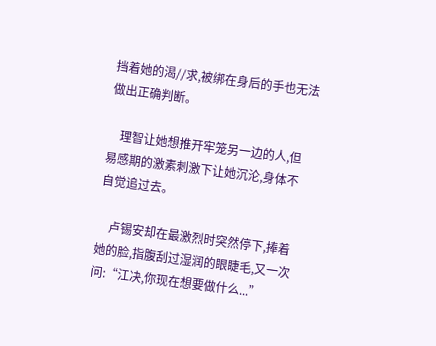挡着她的渴//求,被绑在身后的手也无法做出正确判断。

    理智让她想推开牢笼另一边的人,但易感期的激素刺激下让她沉沦,身体不自觉追过去。

    卢锡安却在最激烈时突然停下,捧着她的脸,指腹刮过湿润的眼睫毛,又一次问:“江决,你现在想要做什么...”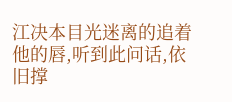江决本目光迷离的追着他的唇,听到此问话,依旧撑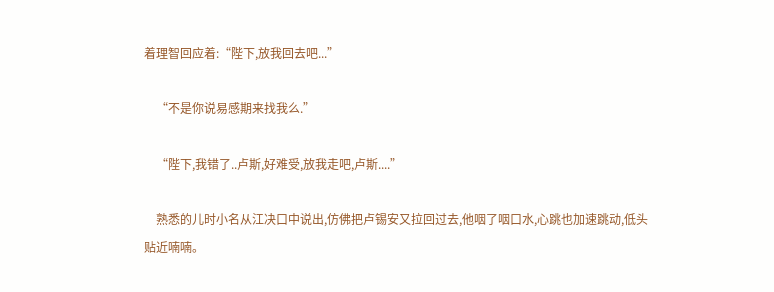着理智回应着:“陛下,放我回去吧...”

    “不是你说易感期来找我么.”

    “陛下,我错了..卢斯,好难受,放我走吧,卢斯....”

    熟悉的儿时小名从江决口中说出,仿佛把卢锡安又拉回过去,他咽了咽口水,心跳也加速跳动,低头贴近喃喃。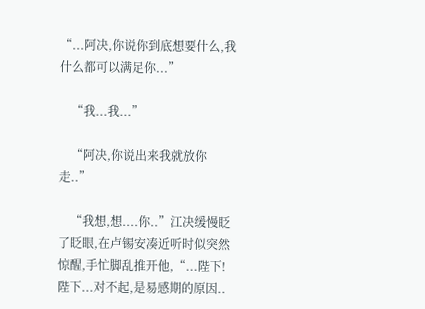“...阿决,你说你到底想要什么,我什么都可以满足你...”

    “我...我...”

    “阿决,你说出来我就放你走..”

    “我想,想....你..”江决缓慢眨了眨眼,在卢锡安凑近听时似突然惊醒,手忙脚乱推开他,“...陛下!陛下...对不起,是易感期的原因..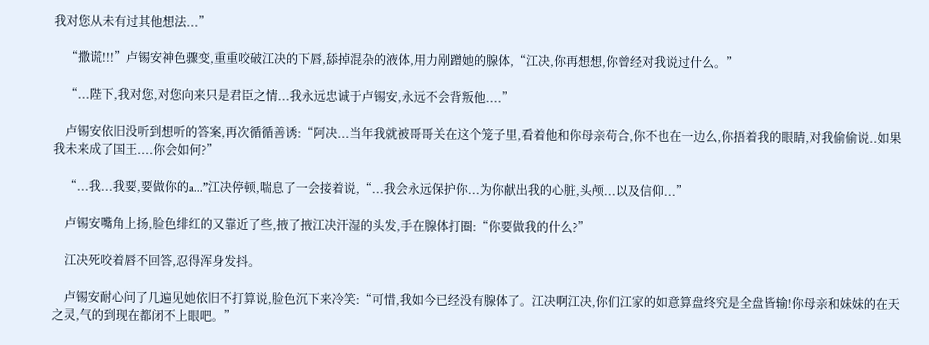我对您从未有过其他想法...”

    “撒谎!!!”卢锡安神色骤变,重重咬破江决的下唇,舔掉混杂的液体,用力剐蹭她的腺体,“江决,你再想想,你曾经对我说过什么。”

    “...陛下,我对您,对您向来只是君臣之情...我永远忠诚于卢锡安,永远不会背叛他....”

    卢锡安依旧没听到想听的答案,再次循循善诱:“阿决...当年我就被哥哥关在这个笼子里,看着他和你母亲苟合,你不也在一边么,你捂着我的眼睛,对我偷偷说..如果我未来成了国王....你会如何?”

    “...我...我要,要做你的a...”江决停顿,喘息了一会接着说,“...我会永远保护你...为你献出我的心脏,头颅...以及信仰...”

    卢锡安嘴角上扬,脸色绯红的又靠近了些,掖了掖江决汗湿的头发,手在腺体打圈:“你要做我的什么?”

    江决死咬着唇不回答,忍得浑身发抖。

    卢锡安耐心问了几遍见她依旧不打算说,脸色沉下来冷笑:“可惜,我如今已经没有腺体了。江决啊江决,你们江家的如意算盘终究是全盘皆输!你母亲和妹妹的在天之灵,气的到现在都闭不上眼吧。”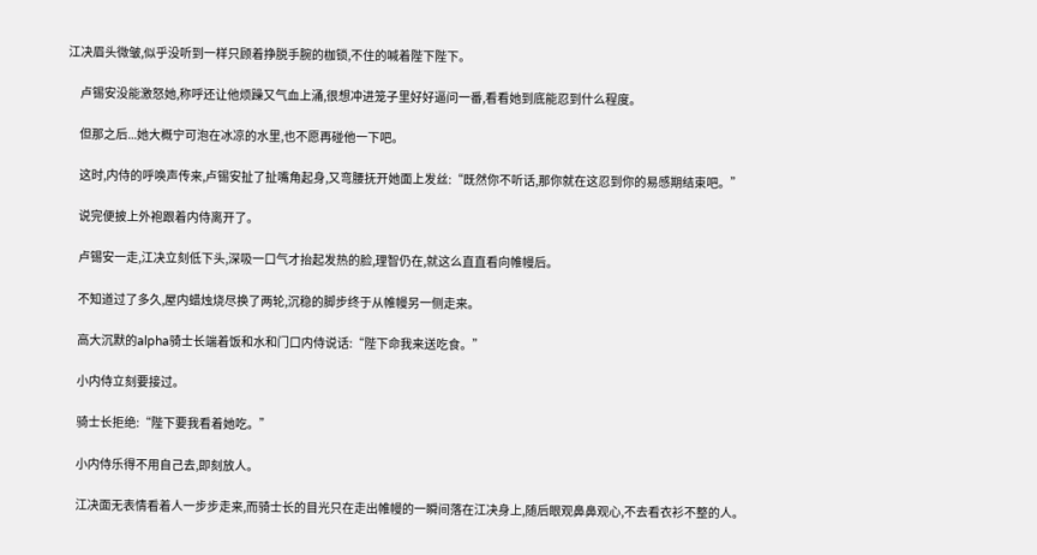江决眉头微皱,似乎没听到一样只顾着挣脱手腕的枷锁,不住的喊着陛下陛下。

    卢锡安没能激怒她,称呼还让他烦躁又气血上涌,很想冲进笼子里好好逼问一番,看看她到底能忍到什么程度。

    但那之后...她大概宁可泡在冰凉的水里,也不愿再碰他一下吧。

    这时,内侍的呼唤声传来,卢锡安扯了扯嘴角起身,又弯腰抚开她面上发丝:“既然你不听话,那你就在这忍到你的易感期结束吧。”

    说完便披上外袍跟着内侍离开了。

    卢锡安一走,江决立刻低下头,深吸一口气才抬起发热的脸,理智仍在,就这么直直看向帷幔后。

    不知道过了多久,屋内蜡烛烧尽换了两轮,沉稳的脚步终于从帷幔另一侧走来。

    高大沉默的alpha骑士长端着饭和水和门口内侍说话:“陛下命我来送吃食。”

    小内侍立刻要接过。

    骑士长拒绝:“陛下要我看着她吃。”

    小内侍乐得不用自己去,即刻放人。

    江决面无表情看着人一步步走来,而骑士长的目光只在走出帷幔的一瞬间落在江决身上,随后眼观鼻鼻观心,不去看衣衫不整的人。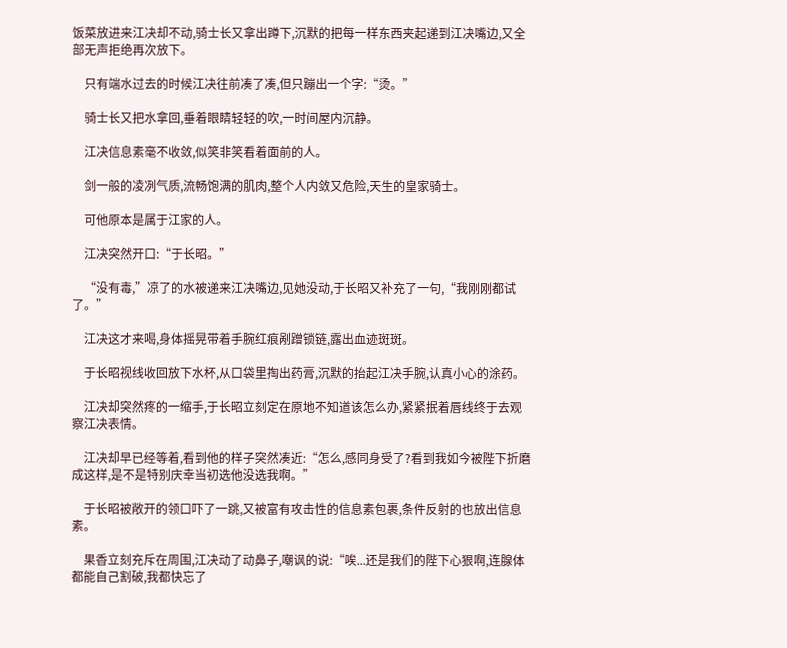饭菜放进来江决却不动,骑士长又拿出蹲下,沉默的把每一样东西夹起递到江决嘴边,又全部无声拒绝再次放下。

    只有端水过去的时候江决往前凑了凑,但只蹦出一个字:“烫。”

    骑士长又把水拿回,垂着眼睛轻轻的吹,一时间屋内沉静。

    江决信息素毫不收敛,似笑非笑看着面前的人。

    剑一般的凌冽气质,流畅饱满的肌肉,整个人内敛又危险,天生的皇家骑士。

    可他原本是属于江家的人。

    江决突然开口:“于长昭。”

    “没有毒,”凉了的水被递来江决嘴边,见她没动,于长昭又补充了一句,“我刚刚都试了。”

    江决这才来喝,身体摇晃带着手腕红痕剐蹭锁链,露出血迹斑斑。

    于长昭视线收回放下水杯,从口袋里掏出药膏,沉默的抬起江决手腕,认真小心的涂药。

    江决却突然疼的一缩手,于长昭立刻定在原地不知道该怎么办,紧紧抿着唇线终于去观察江决表情。

    江决却早已经等着,看到他的样子突然凑近:“怎么,感同身受了?看到我如今被陛下折磨成这样,是不是特别庆幸当初选他没选我啊。”

    于长昭被敞开的领口吓了一跳,又被富有攻击性的信息素包裹,条件反射的也放出信息素。

    果香立刻充斥在周围,江决动了动鼻子,嘲讽的说:“唉...还是我们的陛下心狠啊,连腺体都能自己割破,我都快忘了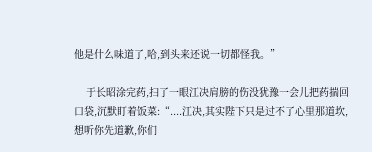他是什么味道了,哈,到头来还说一切都怪我。”

    于长昭涂完药,扫了一眼江决肩膀的伤没犹豫一会儿把药揣回口袋,沉默盯着饭菜:“....江决,其实陛下只是过不了心里那道坎,想听你先道歉,你们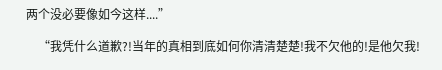两个没必要像如今这样....”

    “我凭什么道歉?!当年的真相到底如何你清清楚楚!我不欠他的!是他欠我!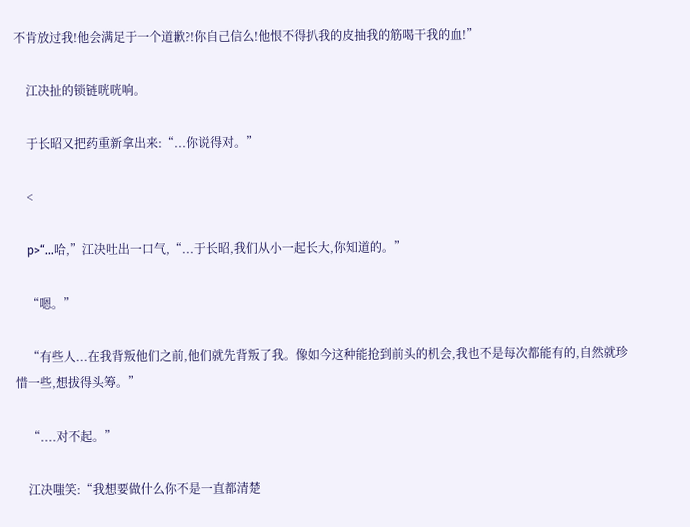不肯放过我!他会满足于一个道歉?!你自己信么!他恨不得扒我的皮抽我的筋喝干我的血!”

    江决扯的锁链咣咣响。

    于长昭又把药重新拿出来:“...你说得对。”

    <

    p>“...哈,”江决吐出一口气,“...于长昭,我们从小一起长大,你知道的。”

    “嗯。”

    “有些人...在我背叛他们之前,他们就先背叛了我。像如今这种能抢到前头的机会,我也不是每次都能有的,自然就珍惜一些,想拔得头筹。”

    “....对不起。”

    江决嗤笑:“我想要做什么你不是一直都清楚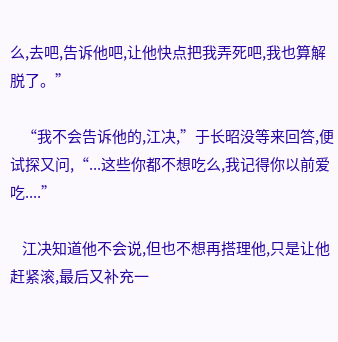么,去吧,告诉他吧,让他快点把我弄死吧,我也算解脱了。”

    “我不会告诉他的,江决,”于长昭没等来回答,便试探又问,“...这些你都不想吃么,我记得你以前爱吃....”

    江决知道他不会说,但也不想再搭理他,只是让他赶紧滚,最后又补充一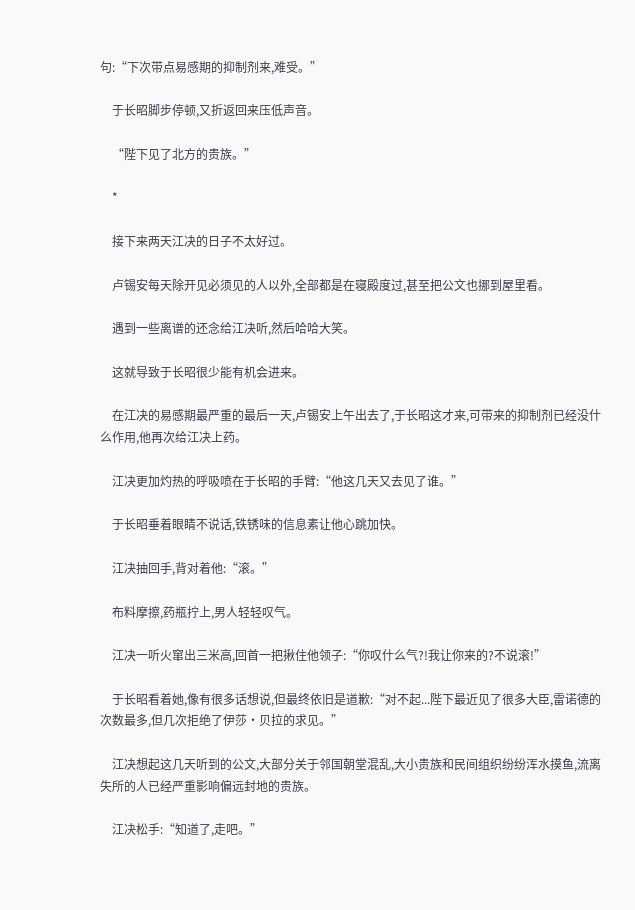句:“下次带点易感期的抑制剂来,难受。”

    于长昭脚步停顿,又折返回来压低声音。

    “陛下见了北方的贵族。”

    *

    接下来两天江决的日子不太好过。

    卢锡安每天除开见必须见的人以外,全部都是在寝殿度过,甚至把公文也挪到屋里看。

    遇到一些离谱的还念给江决听,然后哈哈大笑。

    这就导致于长昭很少能有机会进来。

    在江决的易感期最严重的最后一天,卢锡安上午出去了,于长昭这才来,可带来的抑制剂已经没什么作用,他再次给江决上药。

    江决更加灼热的呼吸喷在于长昭的手臂:“他这几天又去见了谁。”

    于长昭垂着眼睛不说话,铁锈味的信息素让他心跳加快。

    江决抽回手,背对着他:“滚。”

    布料摩擦,药瓶拧上,男人轻轻叹气。

    江决一听火窜出三米高,回首一把揪住他领子:“你叹什么气?!我让你来的?不说滚!”

    于长昭看着她,像有很多话想说,但最终依旧是道歉:“对不起...陛下最近见了很多大臣,雷诺德的次数最多,但几次拒绝了伊莎·贝拉的求见。”

    江决想起这几天听到的公文,大部分关于邻国朝堂混乱,大小贵族和民间组织纷纷浑水摸鱼,流离失所的人已经严重影响偏远封地的贵族。

    江决松手:“知道了,走吧。”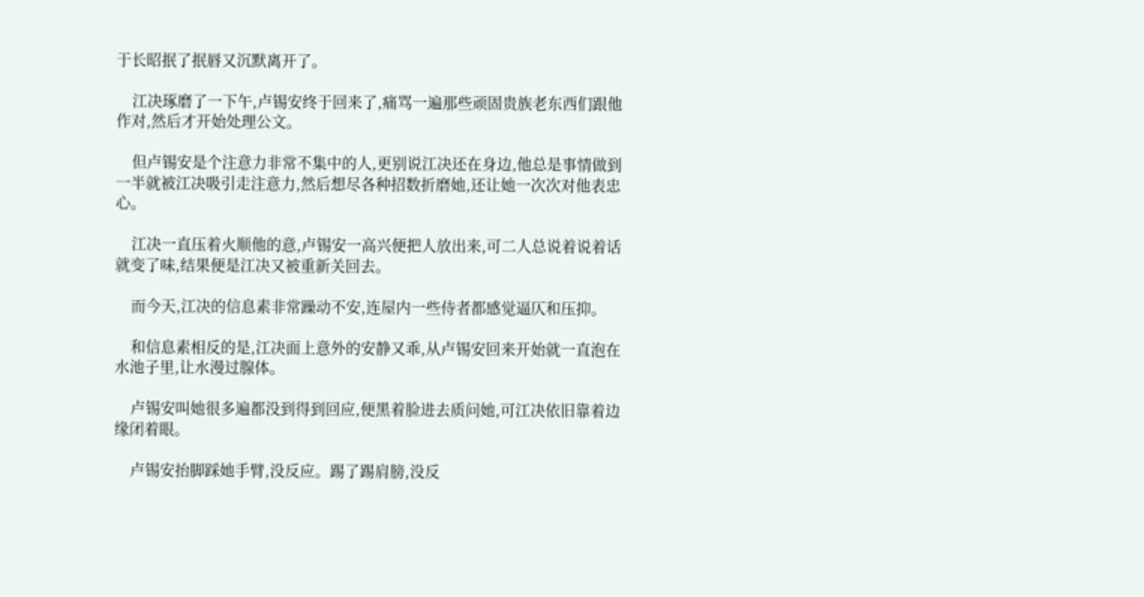于长昭抿了抿唇又沉默离开了。

    江决琢磨了一下午,卢锡安终于回来了,痛骂一遍那些顽固贵族老东西们跟他作对,然后才开始处理公文。

    但卢锡安是个注意力非常不集中的人,更别说江决还在身边,他总是事情做到一半就被江决吸引走注意力,然后想尽各种招数折磨她,还让她一次次对他表忠心。

    江决一直压着火顺他的意,卢锡安一高兴便把人放出来,可二人总说着说着话就变了味,结果便是江决又被重新关回去。

    而今天,江决的信息素非常躁动不安,连屋内一些侍者都感觉逼仄和压抑。

    和信息素相反的是,江决面上意外的安静又乖,从卢锡安回来开始就一直泡在水池子里,让水漫过腺体。

    卢锡安叫她很多遍都没到得到回应,便黑着脸进去质问她,可江决依旧靠着边缘闭着眼。

    卢锡安抬脚踩她手臂,没反应。踢了踢肩膀,没反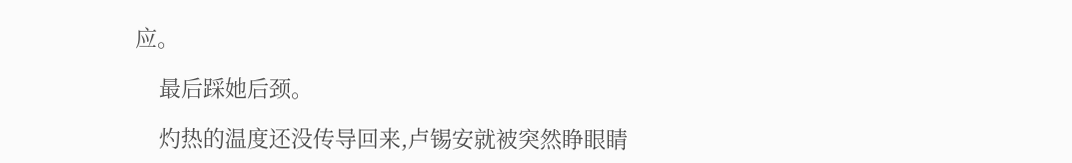应。

    最后踩她后颈。

    灼热的温度还没传导回来,卢锡安就被突然睁眼睛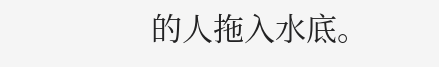的人拖入水底。